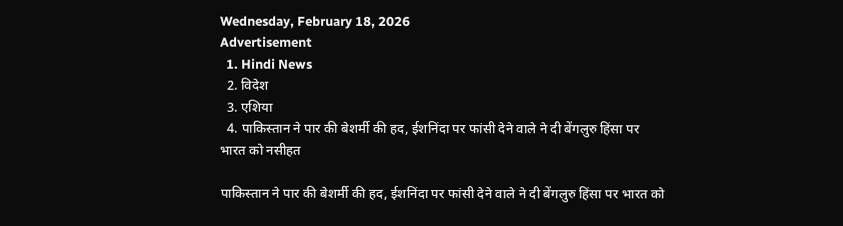Wednesday, February 18, 2026
Advertisement
  1. Hindi News
  2. विदेश
  3. एशिया
  4. पाकिस्तान ने पार की बेशर्मी की हद, ईशनिंदा पर फांसी देने वाले ने दी बेंगलुरु हिंसा पर भारत को नसीहत

पाकिस्तान ने पार की बेशर्मी की हद, ईशनिंदा पर फांसी देने वाले ने दी बेंगलुरु हिंसा पर भारत को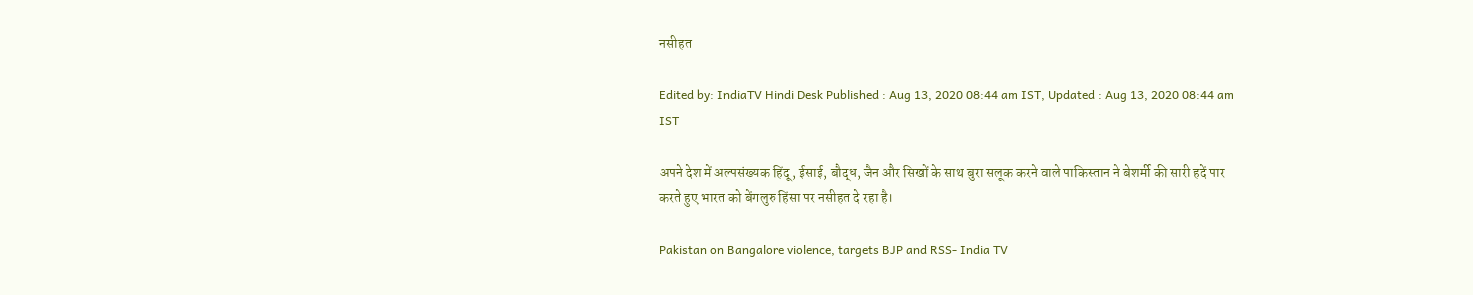नसीहत

Edited by: IndiaTV Hindi Desk Published : Aug 13, 2020 08:44 am IST, Updated : Aug 13, 2020 08:44 am IST

अपने देश में अल्पसंख्यक हिंदू, ईसाई, बौद्ध, जैन और सिखों के साथ बुरा सलूक करने वाले पाकिस्तान ने बेशर्मी की सारी हदें पार करते हुए भारत को बेंगलुरु हिंसा पर नसीहत दे रहा है।

Pakistan on Bangalore violence, targets BJP and RSS- India TV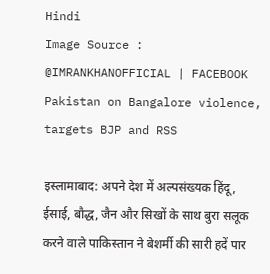Hindi
Image Source : @IMRANKHANOFFICIAL | FACEBOOK Pakistan on Bangalore violence, targets BJP and RSS

इस्लामाबाद: अपने देश में अल्पसंख्यक हिंदू, ईसाई, बौद्ध, जैन और सिखों के साथ बुरा सलूक करने वाले पाकिस्तान ने बेशर्मी की सारी हदें पार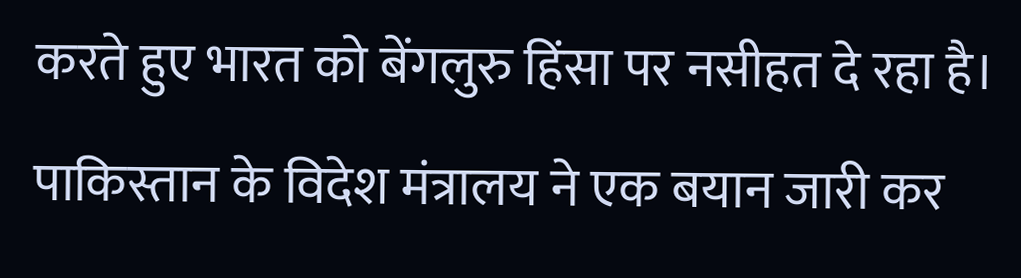करते हुए भारत को बेंगलुरु हिंसा पर नसीहत दे रहा है। पाकिस्तान के विदेश मंत्रालय ने एक बयान जारी कर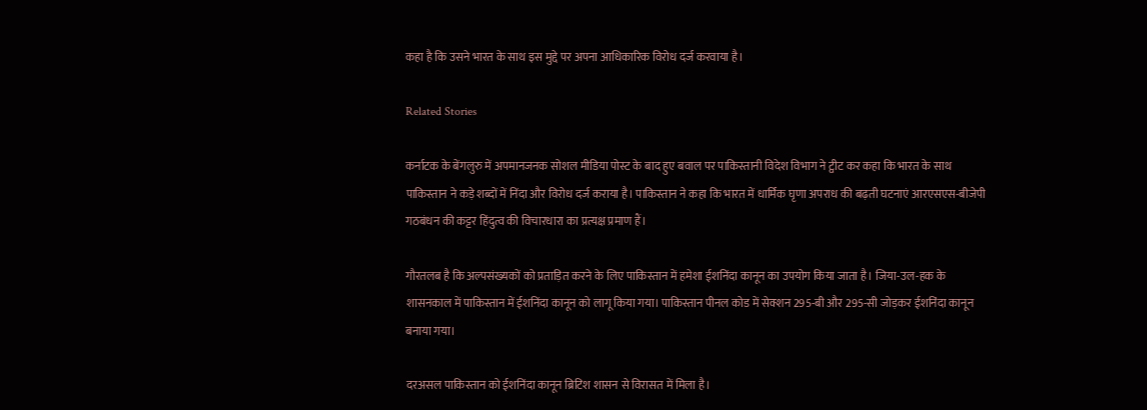कहा है कि उसने भारत के साथ इस मुद्दे पर अपना आधिकारिक विरोध दर्ज करवाया है।

Related Stories

कर्नाटक के बेंगलुरु में अपमानजनक सोशल मीडिया पोस्ट के बाद हुए बवाल पर पाकिस्तानी विदेश विभाग ने ट्वीट कर कहा कि भारत के साथ पाकिस्तान ने कड़े शब्दों में निंदा और विरोध दर्ज कराया है। पाकिस्तान ने कहा कि भारत में धार्मिक घृणा अपराध की बढ़ती घटनाएं आरएसएस-बीजेपी गठबंधन की कट्टर हिंदुत्व की विचारधारा का प्रत्यक्ष प्रमाण हैं।

गौरतलब है कि अल्पसंख्यकों को प्रताड़ित करने के लिए पाकिस्तान में हमेशा ईशनिंदा कानून का उपयोग किया जाता है। जिया-उल-हक के शासनकाल में पाकिस्तान में ईशनिंदा कानून को लागू किया गया। पाकिस्तान पीनल कोड में सेक्शन 295-बी और 295-सी जोड़कर ईशनिंदा कानून बनाया गया।

दरअसल पाकिस्तान को ईशनिंदा कानून ब्रिटिश शासन से विरासत में मिला है।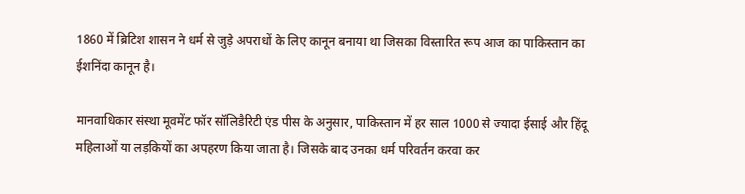1860 में ब्रिटिश शासन ने धर्म से जुड़े अपराधों के लिए कानून बनाया था जिसका विस्तारित रूप आज का पाकिस्तान का ईशनिंदा कानून है।

मानवाधिकार संस्था मूवमेंट फॉर सॉलिडैरिटी एंड पीस के अनुसार, पाकिस्तान में हर साल 1000 से ज्यादा ईसाई और हिंदू महिलाओं या लड़कियों का अपहरण किया जाता है। जिसके बाद उनका धर्म परिवर्तन करवा कर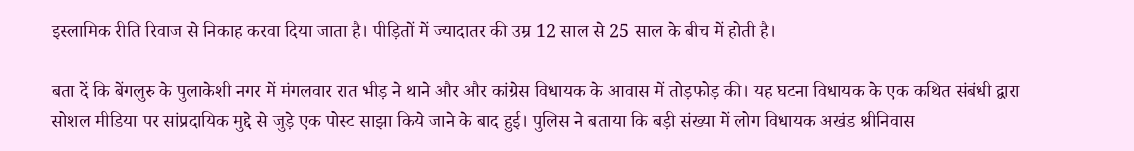इस्लामिक रीति रिवाज से निकाह करवा दिया जाता है। पीड़ितों में ज्यादातर की उम्र 12 साल से 25 साल के बीच में होती है।

बता दें कि बेंगलुरु के पुलाकेशी नगर में मंगलवार रात भीड़ ने थाने और और कांग्रेस विधायक के आवास में तोड़फोड़ की। यह घटना विधायक के एक कथित संबंधी द्वारा सोशल मीडिया पर सांप्रदायिक मुद्दे से जुड़े एक पोस्ट साझा किये जाने के बाद हुई। पुलिस ने बताया कि बड़ी संख्या में लोग विधायक अखंड श्रीनिवास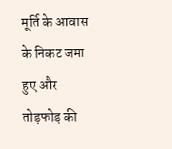मूर्ति के आवास के निकट जमा हुए और तोड़फोड़ की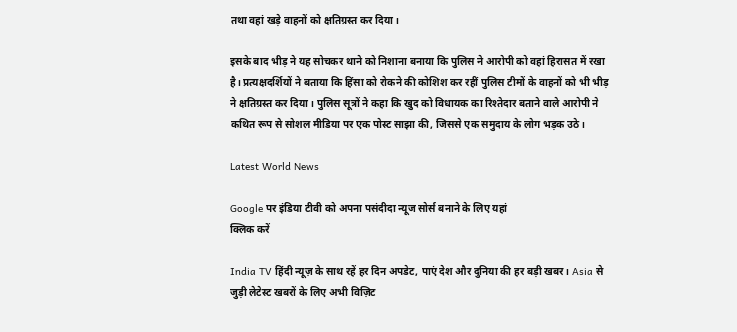तथा वहां खड़े वाहनों को क्षतिग्रस्त कर दिया।

इसके बाद भीड़ ने यह सोचकर थाने को निशाना बनाया कि पुलिस ने आरोपी को वहां हिरासत में रखा है। प्रत्यक्षदर्शियों ने बताया कि हिंसा को रोकने की कोशिश कर रहीं पुलिस टीमों के वाहनों को भी भीड़ ने क्षतिग्रस्त कर दिया। पुलिस सूत्रों ने कहा कि खुद को विधायक का रिश्तेदार बताने वाले आरोपी ने कथित रूप से सोशल मीडिया पर एक पोस्ट साझा की, जिससे एक समुदाय के लोग भड़क उठे।

Latest World News

Google पर इंडिया टीवी को अपना पसंदीदा न्यूज सोर्स बनाने के लिए यहां
क्लिक करें

India TV हिंदी न्यूज़ के साथ रहें हर दिन अपडेट, पाएं देश और दुनिया की हर बड़ी खबर। Asia से जुड़ी लेटेस्ट खबरों के लिए अभी विज़िट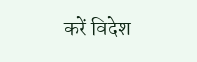करें विदेश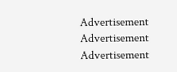Advertisement
Advertisement
Advertisement